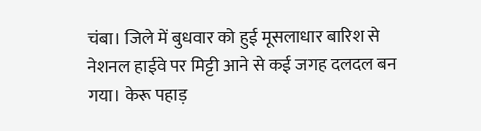चंबा। जिले में बुधवार को हुई मूसलाधार बारिश से नेशनल हाईवे पर मिट्टी आने से कई जगह दलदल बन गया। केरू पहाड़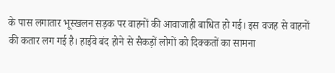के पास लगातार भूस्खलन सड़क पर वाहनों की आवाजाही बाधित हो गई। इस वजह से वाहनों की कतार लग गई है। हाईवे बंद होने से सैकड़ों लोगों को दिक्कतों का सामना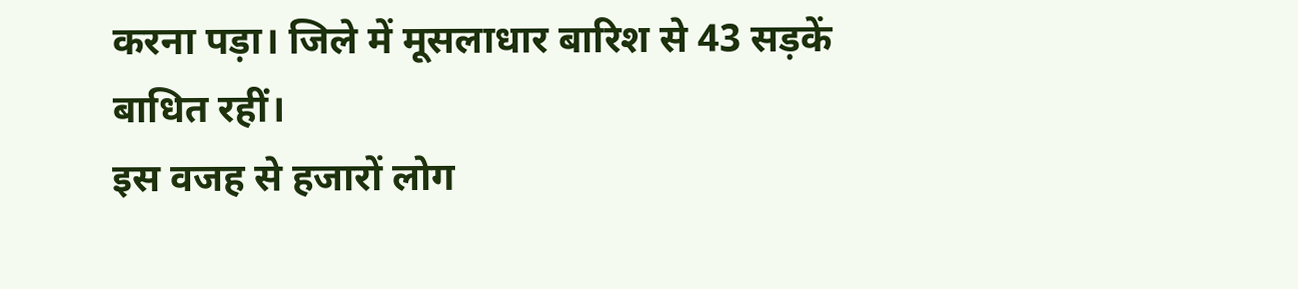करना पड़ा। जिले में मूसलाधार बारिश से 43 सड़कें बाधित रहीं।
इस वजह से हजारों लोग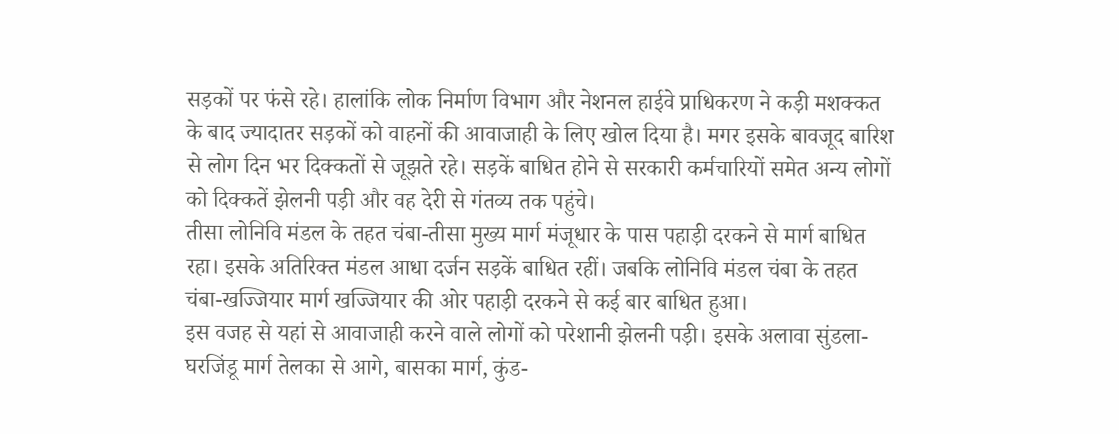सड़कों पर फंसे रहे। हालांकि लोक निर्माण विभाग और नेशनल हाईवे प्राधिकरण ने कड़ी मशक्कत के बाद ज्यादातर सड़कों को वाहनों की आवाजाही के लिए खोल दिया है। मगर इसके बावजूद बारिश से लोग दिन भर दिक्कतों से जूझते रहे। सड़कें बाधित होने से सरकारी कर्मचारियों समेत अन्य लोगों को दिक्कतें झेलनी पड़ी और वह देरी से गंतव्य तक पहुंचे।
तीसा लोनिवि मंडल के तहत चंबा-तीसा मुख्य मार्ग मंजूधार के पास पहाड़ी दरकने से मार्ग बाधित रहा। इसके अतिरिक्त मंडल आधा दर्जन सड़कें बाधित रहीं। जबकि लोनिवि मंडल चंबा के तहत चंबा-खज्जियार मार्ग खज्जियार की ओर पहाड़ी दरकने से कई बार बाधित हुआ।
इस वजह से यहां से आवाजाही करने वाले लोगों को परेशानी झेलनी पड़ी। इसके अलावा सुंडला-घरजिंडू मार्ग तेलका से आगे, बासका मार्ग, कुंड-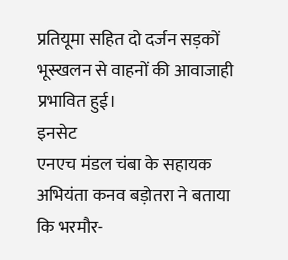प्रतियूमा सहित दो दर्जन सड़कों भूस्खलन से वाहनों की आवाजाही प्रभावित हुई।
इनसेट
एनएच मंडल चंबा के सहायक अभियंता कनव बड़ोतरा ने बताया कि भरमौर-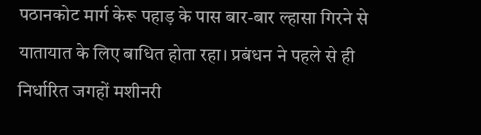पठानकोट मार्ग केरू पहाड़ के पास बार-बार ल्हासा गिरने से यातायात के लिए बाधित होता रहा। प्रबंधन ने पहले से ही निर्धारित जगहों मशीनरी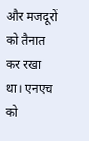और मजदूरों को तैनात कर रखा था। एनएच को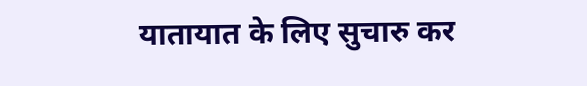यातायात के लिए सुचारु कर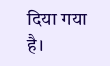दिया गया है।